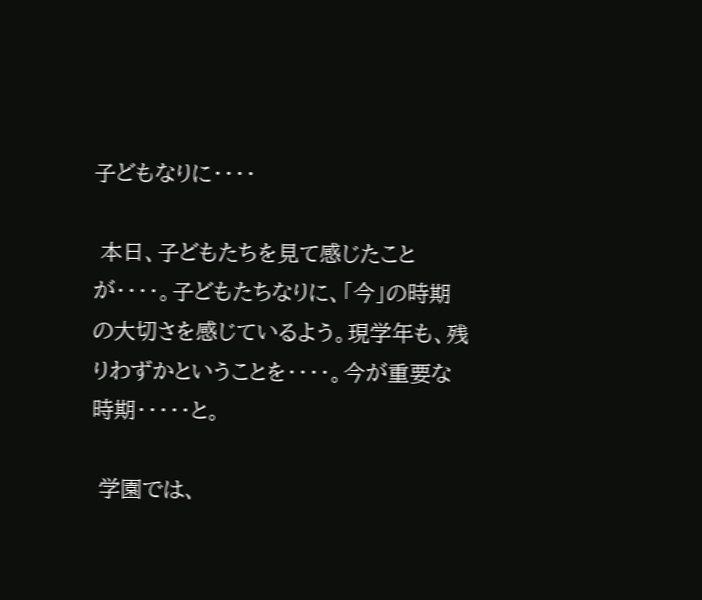子どもなりに・・・・

 本日、子どもたちを見て感じたことが・・・・。子どもたちなりに、「今」の時期の大切さを感じているよう。現学年も、残りわずかということを・・・・。今が重要な時期・・・・・と。

 学園では、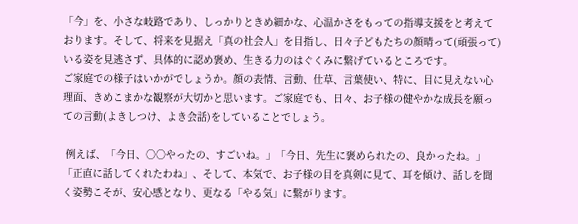「今」を、小さな岐路であり、しっかりときめ細かな、心温かさをもっての指導支援をと考えております。そして、将来を見据え「真の社会人」を目指し、日々子どもたちの顔晴って(頑張って)いる姿を見逃さず、具体的に認め褒め、生きる力のはぐくみに繋げているところです。
ご家庭での様子はいかがでしょうか。顔の表情、言動、仕草、言葉使い、特に、目に見えない心理面、きめこまかな観察が大切かと思います。ご家庭でも、日々、お子様の健やかな成長を願っての言動(よきしつけ、よき会話)をしていることでしょう。

 例えば、「今日、○○やったの、すごいね。」「今日、先生に褒められたの、良かったね。」「正直に話してくれたわね」、そして、本気で、お子様の目を真剣に見て、耳を傾け、話しを聞く姿勢こそが、安心感となり、更なる「やる気」に繋がります。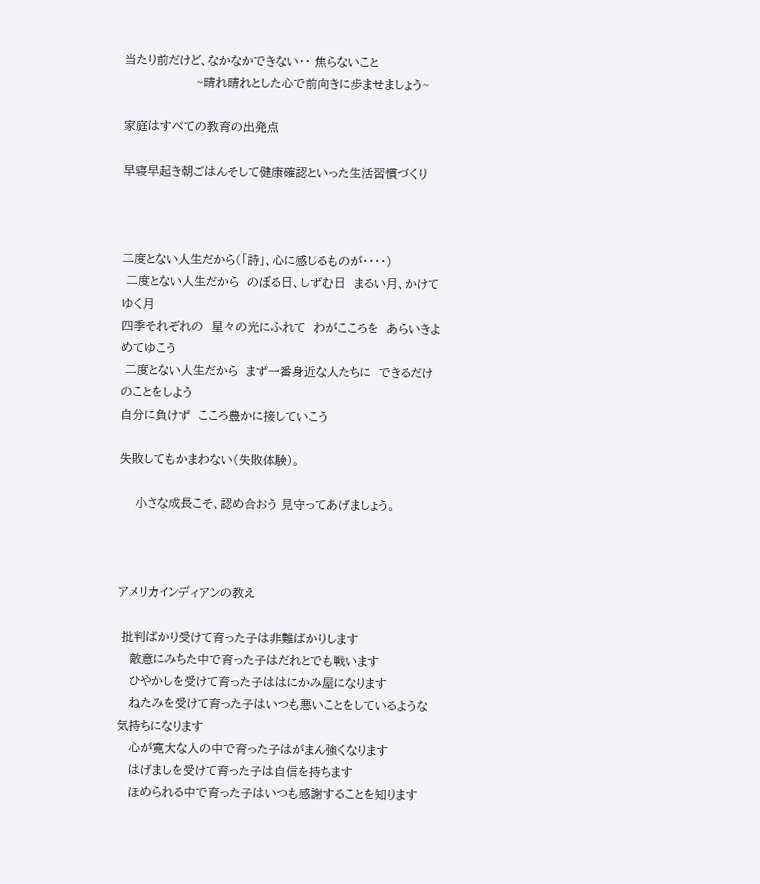当たり前だけど、なかなかできない・・ 焦らないこと
                  ~晴れ晴れとした心で前向きに歩ませましょう~

家庭はすべての教育の出発点

早寝早起き朝ごはんそして健康確認といった生活習慣づくり



二度とない人生だから(「詩」、心に感じるものが・・・・)
 二度とない人生だから  のぼる日、しずむ日  まるい月、かけてゆく月
四季それぞれの  星々の光にふれて  わがこころを  あらいきよめてゆこう
 二度とない人生だから  まず一番身近な人たちに  できるだけのことをしよう
自分に負けず  こころ豊かに接していこう

失敗してもかまわない(失敗体験)。

    小さな成長こそ、認め合おう 見守ってあげましょう。



アメリカインディアンの教え

 批判ばかり受けて育った子は非難ばかりします
   敵意にみちた中で育った子はだれとでも戦います
   ひやかしを受けて育った子ははにかみ屋になります
   ねたみを受けて育った子はいつも悪いことをしているような気持ちになります
   心が寛大な人の中で育った子はがまん強くなります
   はげましを受けて育った子は自信を持ちます
   ほめられる中で育った子はいつも感謝することを知ります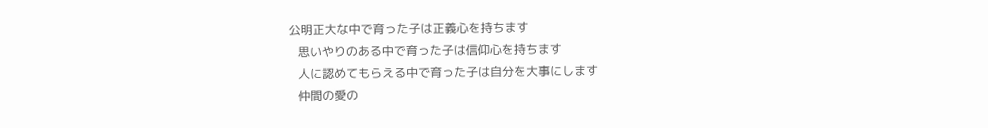公明正大な中で育った子は正義心を持ちます
   思いやりのある中で育った子は信仰心を持ちます
   人に認めてもらえる中で育った子は自分を大事にします
   仲間の愛の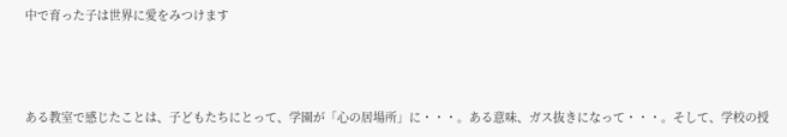中で育った子は世界に愛をみつけます



ある教室で感じたことは、子どもたちにとって、学園が「心の居場所」に・・・。ある意味、ガス抜きになって・・・。そして、学校の授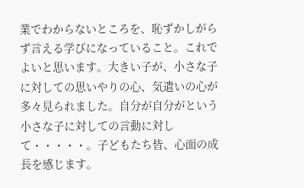業でわからないところを、恥ずかしがらず言える学びになっていること。これでよいと思います。大きい子が、小さな子に対しての思いやりの心、気遣いの心が多々見られました。自分が自分がという小さな子に対しての言動に対して・・・・・。子どもたち皆、心面の成長を感じます。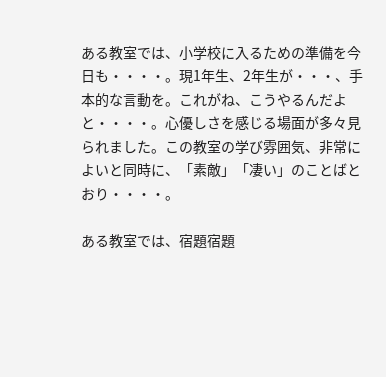ある教室では、小学校に入るための準備を今日も・・・・。現1年生、2年生が・・・、手本的な言動を。これがね、こうやるんだよと・・・・。心優しさを感じる場面が多々見られました。この教室の学び雰囲気、非常によいと同時に、「素敵」「凄い」のことばとおり・・・・。

ある教室では、宿題宿題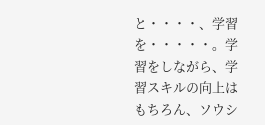と・・・・、学習を・・・・・。学習をしながら、学習スキルの向上はもちろん、ソウシ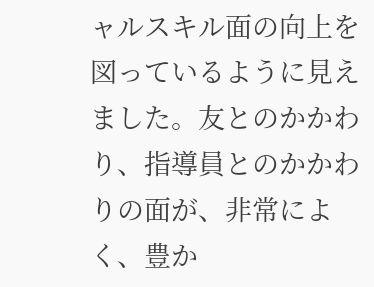ャルスキル面の向上を図っているように見えました。友とのかかわり、指導員とのかかわりの面が、非常によく、豊か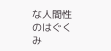な人間性のはぐくみ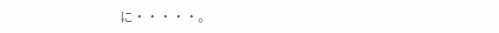に・・・・・。